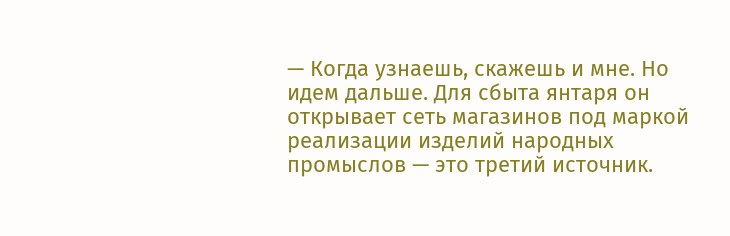— Когда узнаешь, скажешь и мне. Но идем дальше. Для сбыта янтаря он открывает сеть магазинов под маркой реализации изделий народных промыслов — это третий источник.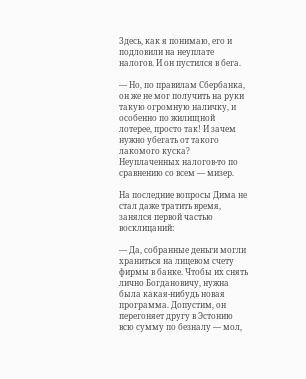Здесь, как я понимаю, его и подловили на неуплате налогов. И он пустился в бега.

— Но, по правилам Сбербанка, он же не мог получить на руки такую огромную наличку, и особенно по жилищной лотерее, просто так! И зачем нужно убегать от такого лакомого куска? Неуплаченных налогов-то по сравнению со всем — мизер.

На последние вопросы Дима не стал даже тратить время, занялся первой частью восклицаний:

— Да, собранные деньги могли храниться на лицевом счету фирмы в банке. Чтобы их снять лично Богдановичу, нужна была какая-нибудь новая программа. Допустим, он перегоняет другу в Эстонию всю сумму по безналу — мол,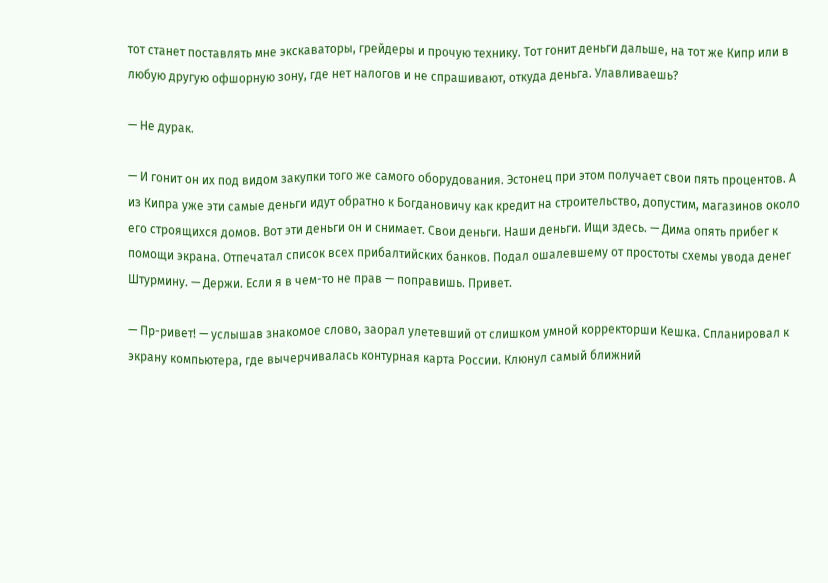тот станет поставлять мне экскаваторы, грейдеры и прочую технику. Тот гонит деньги дальше, на тот же Кипр или в любую другую офшорную зону, где нет налогов и не спрашивают, откуда деньга. Улавливаешь?

— Не дурак.

— И гонит он их под видом закупки того же самого оборудования. Эстонец при этом получает свои пять процентов. А из Кипра уже эти самые деньги идут обратно к Богдановичу как кредит на строительство, допустим, магазинов около его строящихся домов. Вот эти деньги он и снимает. Свои деньги. Наши деньги. Ищи здесь. — Дима опять прибег к помощи экрана. Отпечатал список всех прибалтийских банков. Подал ошалевшему от простоты схемы увода денег Штурмину. — Держи. Если я в чем-то не прав — поправишь. Привет.

— Пр-ривет! — услышав знакомое слово, заорал улетевший от слишком умной корректорши Кешка. Спланировал к экрану компьютера, где вычерчивалась контурная карта России. Клюнул самый ближний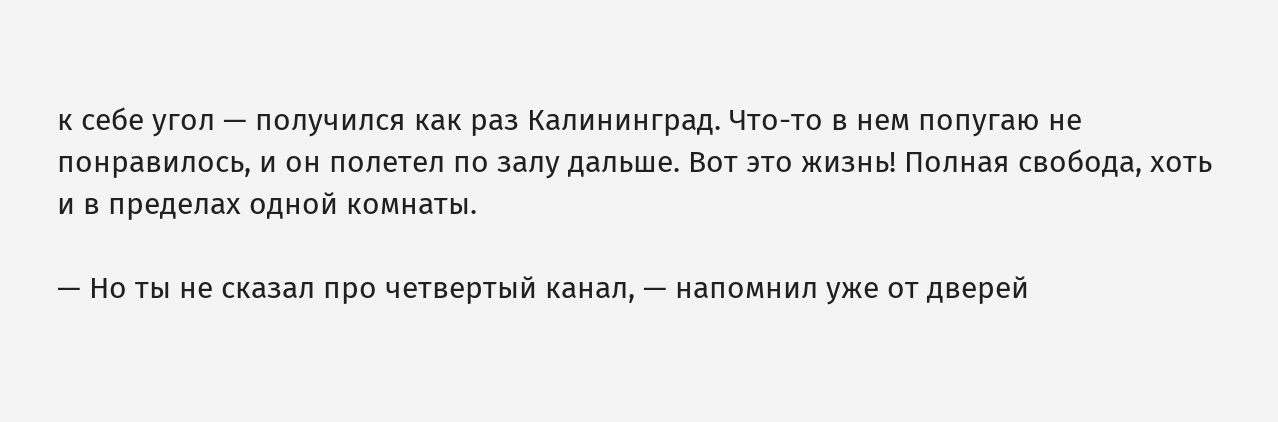к себе угол — получился как раз Калининград. Что-то в нем попугаю не понравилось, и он полетел по залу дальше. Вот это жизнь! Полная свобода, хоть и в пределах одной комнаты.

— Но ты не сказал про четвертый канал, — напомнил уже от дверей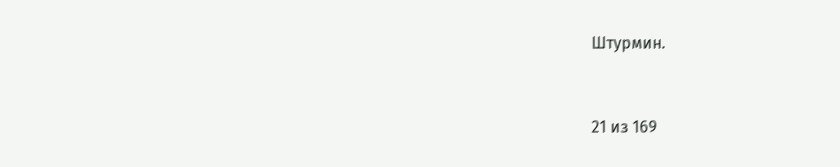Штурмин.



21 из 169